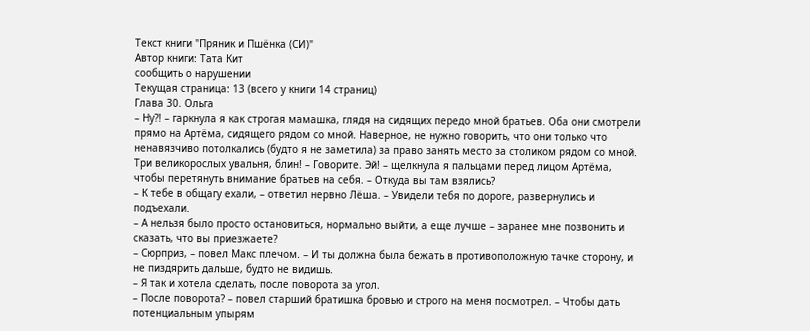Текст книги "Пряник и Пшёнка (СИ)"
Автор книги: Тата Кит
сообщить о нарушении
Текущая страница: 13 (всего у книги 14 страниц)
Глава 30. Ольга
– Ну?! – гаркнула я как строгая мамашка, глядя на сидящих передо мной братьев. Оба они смотрели прямо на Артёма, сидящего рядом со мной. Наверное, не нужно говорить, что они только что ненавязчиво потолкались (будто я не заметила) за право занять место за столиком рядом со мной. Три великорослых увальня, блин! – Говорите. Эй! – щелкнула я пальцами перед лицом Артёма, чтобы перетянуть внимание братьев на себя. – Откуда вы там взялись?
– К тебе в общагу ехали, – ответил нервно Лёша. – Увидели тебя по дороге, развернулись и подъехали.
– А нельзя было просто остановиться, нормально выйти, а еще лучше – заранее мне позвонить и сказать, что вы приезжаете?
– Сюрприз, – повел Макс плечом. – И ты должна была бежать в противоположную тачке сторону, и не пиздярить дальше, будто не видишь.
– Я так и хотела сделать, после поворота за угол.
– После поворота? – повел старший братишка бровью и строго на меня посмотрел. – Чтобы дать потенциальным упырям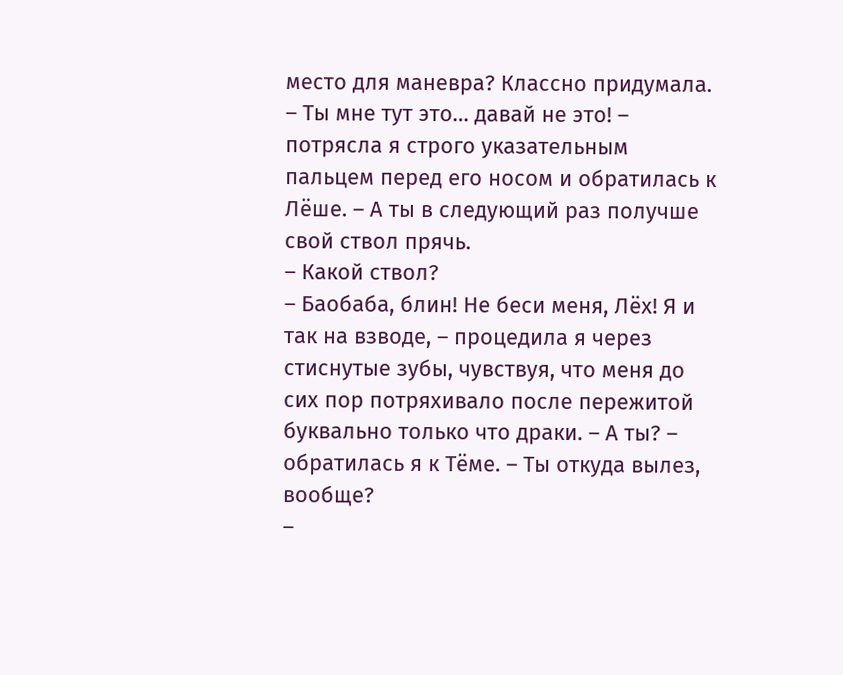место для маневра? Классно придумала.
– Ты мне тут это… давай не это! – потрясла я строго указательным пальцем перед его носом и обратилась к Лёше. – А ты в следующий раз получше свой ствол прячь.
– Какой ствол?
– Баобаба, блин! Не беси меня, Лёх! Я и так на взводе, – процедила я через стиснутые зубы, чувствуя, что меня до сих пор потряхивало после пережитой буквально только что драки. – А ты? – обратилась я к Тёме. – Ты откуда вылез, вообще?
–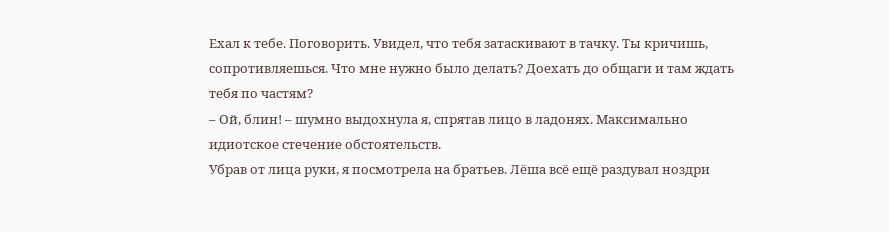Ехал к тебе. Поговорить. Увидел, что тебя затаскивают в тачку. Ты кричишь, сопротивляешься. Что мне нужно было делать? Доехать до общаги и там ждать тебя по частям?
– Ой, блин! – шумно выдохнула я, спрятав лицо в ладонях. Максимально идиотское стечение обстоятельств.
Убрав от лица руки, я посмотрела на братьев. Лёша всё ещё раздувал ноздри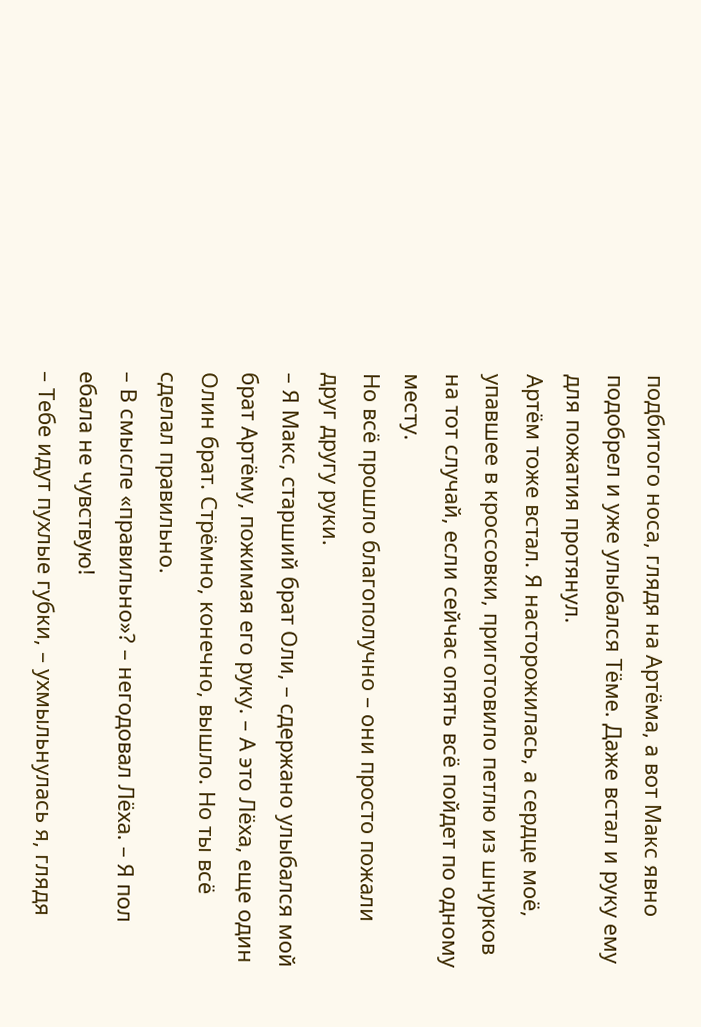подбитого носа, глядя на Артёма, а вот Макс явно подобрел и уже улыбался Тёме. Даже встал и руку ему для пожатия протянул.
Артём тоже встал. Я насторожилась, а сердце моё, упавшее в кроссовки, приготовило петлю из шнурков на тот случай, если сейчас опять всё пойдет по одному месту.
Но всё прошло благополучно – они просто пожали друг другу руки.
– Я Макс, старший брат Оли, – сдержано улыбался мой брат Артёму, пожимая его руку. – А это Лёха, еще один Олин брат. Стрёмно, конечно, вышло. Но ты всё сделал правильно.
– В смысле «правильно»? – негодовал Лёха. – Я пол ебала не чувствую!
– Тебе идут пухлые губки, – ухмыльнулась я, глядя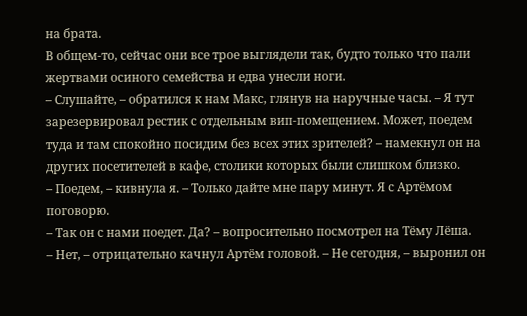на брата.
В общем-то, сейчас они все трое выглядели так, будто только что пали жертвами осиного семейства и едва унесли ноги.
– Слушайте, – обратился к нам Макс, глянув на наручные часы. – Я тут зарезервировал рестик с отдельным вип-помещением. Может, поедем туда и там спокойно посидим без всех этих зрителей? – намекнул он на других посетителей в кафе, столики которых были слишком близко.
– Поедем, – кивнула я. – Только дайте мне пару минут. Я с Артёмом поговорю.
– Так он с нами поедет. Да? – вопросительно посмотрел на Тёму Лёша.
– Нет, – отрицательно качнул Артём головой. – Не сегодня, – выронил он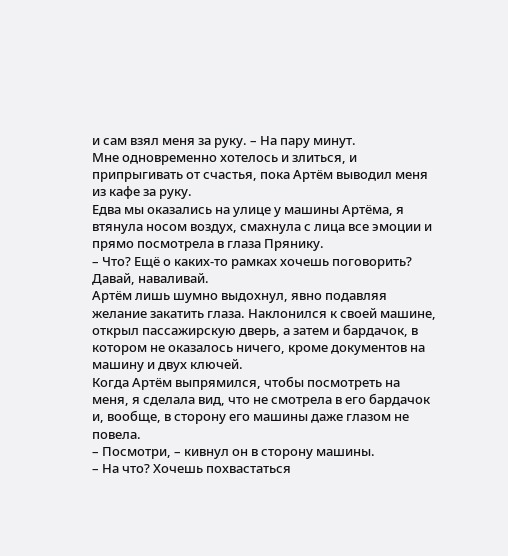и сам взял меня за руку. – На пару минут.
Мне одновременно хотелось и злиться, и припрыгивать от счастья, пока Артём выводил меня из кафе за руку.
Едва мы оказались на улице у машины Артёма, я втянула носом воздух, смахнула с лица все эмоции и прямо посмотрела в глаза Прянику.
– Что? Ещё о каких-то рамках хочешь поговорить? Давай, наваливай.
Артём лишь шумно выдохнул, явно подавляя желание закатить глаза. Наклонился к своей машине, открыл пассажирскую дверь, а затем и бардачок, в котором не оказалось ничего, кроме документов на машину и двух ключей.
Когда Артём выпрямился, чтобы посмотреть на меня, я сделала вид, что не смотрела в его бардачок и, вообще, в сторону его машины даже глазом не повела.
– Посмотри, – кивнул он в сторону машины.
– На что? Хочешь похвастаться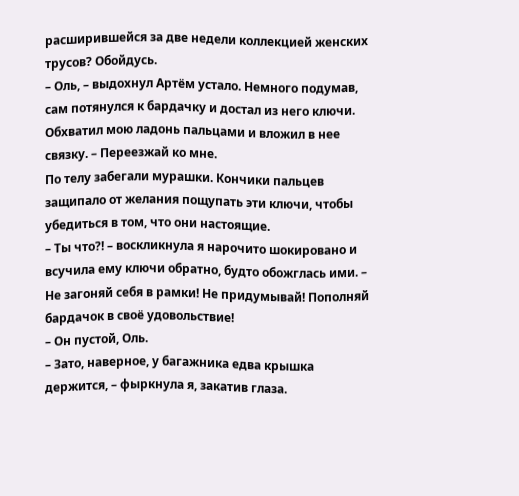расширившейся за две недели коллекцией женских трусов? Обойдусь.
– Оль, – выдохнул Артём устало. Немного подумав, сам потянулся к бардачку и достал из него ключи. Обхватил мою ладонь пальцами и вложил в нее связку. – Переезжай ко мне.
По телу забегали мурашки. Кончики пальцев защипало от желания пощупать эти ключи, чтобы убедиться в том, что они настоящие.
– Ты что?! – воскликнула я нарочито шокировано и всучила ему ключи обратно, будто обожглась ими. – Не загоняй себя в рамки! Не придумывай! Пополняй бардачок в своё удовольствие!
– Он пустой, Оль.
– Зато, наверное, у багажника едва крышка держится, – фыркнула я, закатив глаза.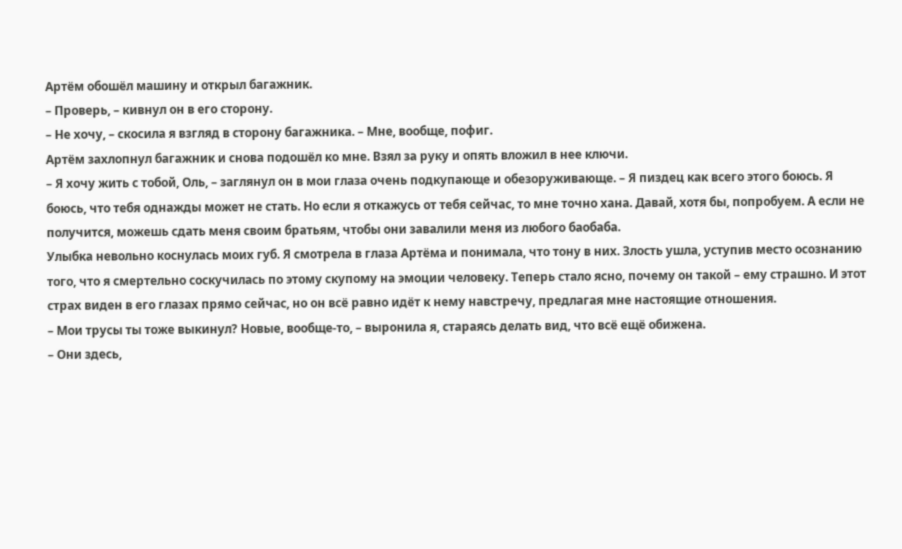Артём обошёл машину и открыл багажник.
– Проверь, – кивнул он в его сторону.
– Не хочу, – скосила я взгляд в сторону багажника. – Мне, вообще, пофиг.
Артём захлопнул багажник и снова подошёл ко мне. Взял за руку и опять вложил в нее ключи.
– Я хочу жить с тобой, Оль, – заглянул он в мои глаза очень подкупающе и обезоруживающе. – Я пиздец как всего этого боюсь. Я боюсь, что тебя однажды может не стать. Но если я откажусь от тебя сейчас, то мне точно хана. Давай, хотя бы, попробуем. А если не получится, можешь сдать меня своим братьям, чтобы они завалили меня из любого баобаба.
Улыбка невольно коснулась моих губ. Я смотрела в глаза Артёма и понимала, что тону в них. Злость ушла, уступив место осознанию того, что я смертельно соскучилась по этому скупому на эмоции человеку. Теперь стало ясно, почему он такой – ему страшно. И этот страх виден в его глазах прямо сейчас, но он всё равно идёт к нему навстречу, предлагая мне настоящие отношения.
– Мои трусы ты тоже выкинул? Новые, вообще-то, – выронила я, стараясь делать вид, что всё ещё обижена.
– Они здесь,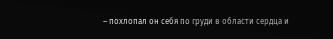– похлопал он себя по груди в области сердца и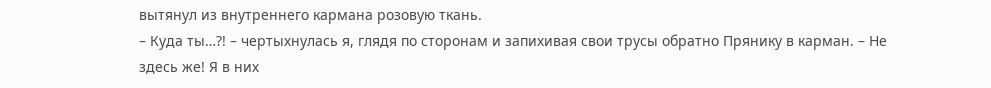вытянул из внутреннего кармана розовую ткань.
– Куда ты…?! – чертыхнулась я, глядя по сторонам и запихивая свои трусы обратно Прянику в карман. – Не здесь же! Я в них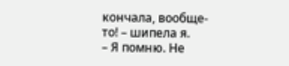кончала, вообще-то! – шипела я.
– Я помню. Не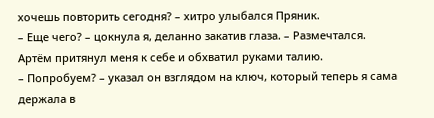хочешь повторить сегодня? – хитро улыбался Пряник.
– Еще чего? – цокнула я, деланно закатив глаза. – Размечтался.
Артём притянул меня к себе и обхватил руками талию.
– Попробуем? – указал он взглядом на ключ, который теперь я сама держала в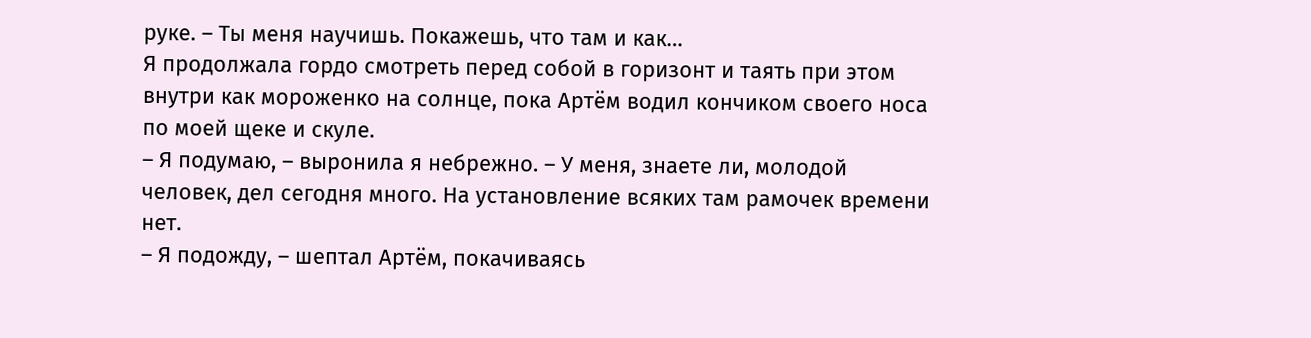руке. – Ты меня научишь. Покажешь, что там и как…
Я продолжала гордо смотреть перед собой в горизонт и таять при этом внутри как мороженко на солнце, пока Артём водил кончиком своего носа по моей щеке и скуле.
– Я подумаю, – выронила я небрежно. – У меня, знаете ли, молодой человек, дел сегодня много. На установление всяких там рамочек времени нет.
– Я подожду, – шептал Артём, покачиваясь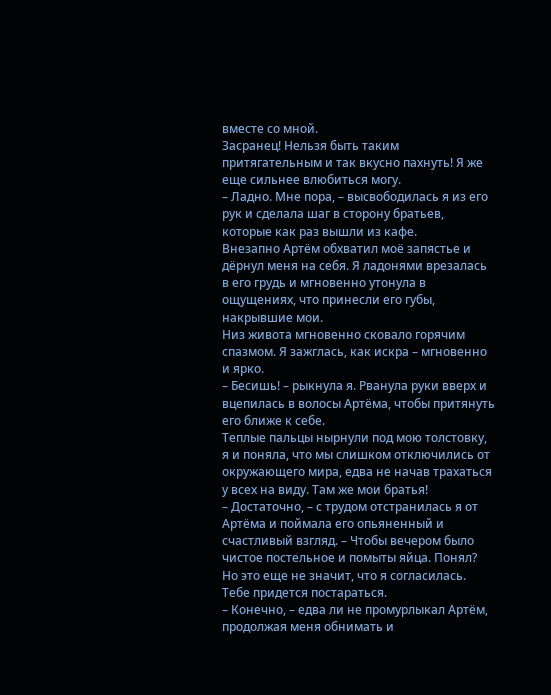вместе со мной.
Засранец! Нельзя быть таким притягательным и так вкусно пахнуть! Я же еще сильнее влюбиться могу.
– Ладно. Мне пора, – высвободилась я из его рук и сделала шаг в сторону братьев, которые как раз вышли из кафе.
Внезапно Артём обхватил моё запястье и дёрнул меня на себя. Я ладонями врезалась в его грудь и мгновенно утонула в ощущениях, что принесли его губы, накрывшие мои.
Низ живота мгновенно сковало горячим спазмом. Я зажглась, как искра – мгновенно и ярко.
– Бесишь! – рыкнула я. Рванула руки вверх и вцепилась в волосы Артёма, чтобы притянуть его ближе к себе.
Теплые пальцы нырнули под мою толстовку, я и поняла, что мы слишком отключились от окружающего мира, едва не начав трахаться у всех на виду. Там же мои братья!
– Достаточно, – с трудом отстранилась я от Артёма и поймала его опьяненный и счастливый взгляд. – Чтобы вечером было чистое постельное и помыты яйца. Понял? Но это еще не значит, что я согласилась. Тебе придется постараться.
– Конечно, – едва ли не промурлыкал Артём, продолжая меня обнимать и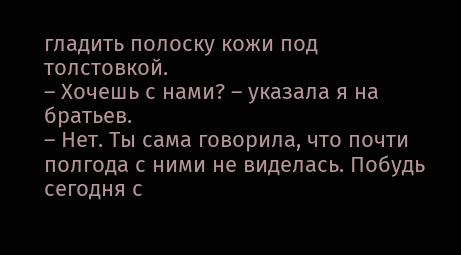гладить полоску кожи под толстовкой.
– Хочешь с нами? – указала я на братьев.
– Нет. Ты сама говорила, что почти полгода с ними не виделась. Побудь сегодня с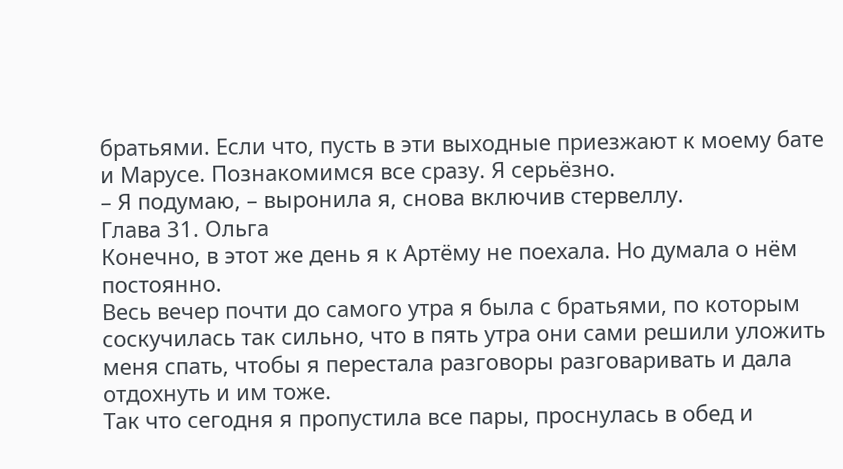братьями. Если что, пусть в эти выходные приезжают к моему бате и Марусе. Познакомимся все сразу. Я серьёзно.
– Я подумаю, – выронила я, снова включив стервеллу.
Глава 31. Ольга
Конечно, в этот же день я к Артёму не поехала. Но думала о нём постоянно.
Весь вечер почти до самого утра я была с братьями, по которым соскучилась так сильно, что в пять утра они сами решили уложить меня спать, чтобы я перестала разговоры разговаривать и дала отдохнуть и им тоже.
Так что сегодня я пропустила все пары, проснулась в обед и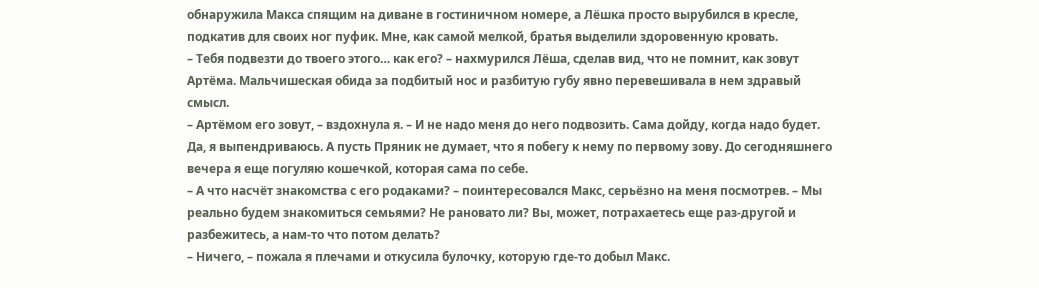обнаружила Макса спящим на диване в гостиничном номере, а Лёшка просто вырубился в кресле, подкатив для своих ног пуфик. Мне, как самой мелкой, братья выделили здоровенную кровать.
– Тебя подвезти до твоего этого… как его? – нахмурился Лёша, сделав вид, что не помнит, как зовут Артёма. Мальчишеская обида за подбитый нос и разбитую губу явно перевешивала в нем здравый смысл.
– Артёмом его зовут, – вздохнула я. – И не надо меня до него подвозить. Сама дойду, когда надо будет.
Да, я выпендриваюсь. А пусть Пряник не думает, что я побегу к нему по первому зову. До сегодняшнего вечера я еще погуляю кошечкой, которая сама по себе.
– А что насчёт знакомства с его родаками? – поинтересовался Макс, серьёзно на меня посмотрев. – Мы реально будем знакомиться семьями? Не рановато ли? Вы, может, потрахаетесь еще раз-другой и разбежитесь, а нам-то что потом делать?
– Ничего, – пожала я плечами и откусила булочку, которую где-то добыл Макс.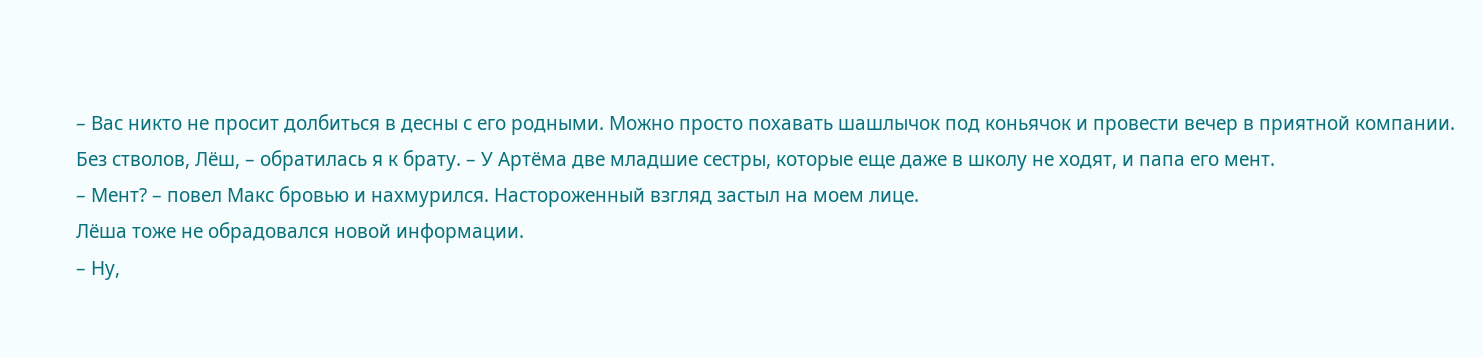– Вас никто не просит долбиться в десны с его родными. Можно просто похавать шашлычок под коньячок и провести вечер в приятной компании. Без стволов, Лёш, – обратилась я к брату. – У Артёма две младшие сестры, которые еще даже в школу не ходят, и папа его мент.
– Мент? – повел Макс бровью и нахмурился. Настороженный взгляд застыл на моем лице.
Лёша тоже не обрадовался новой информации.
– Ну,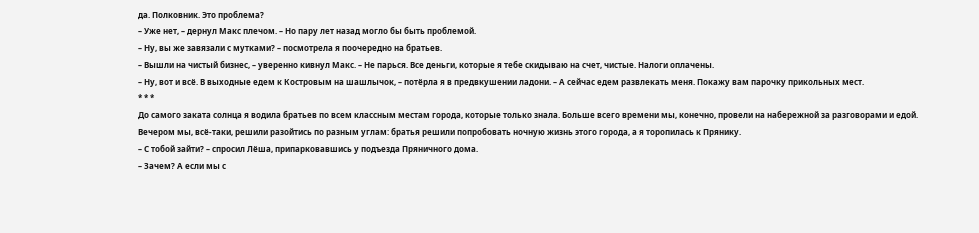да. Полковник. Это проблема?
– Уже нет, – дернул Макс плечом. – Но пару лет назад могло бы быть проблемой.
– Ну, вы же завязали с мутками? – посмотрела я поочередно на братьев.
– Вышли на чистый бизнес, – уверенно кивнул Макс. – Не парься. Все деньги, которые я тебе скидываю на счет, чистые. Налоги оплачены.
– Ну, вот и всё. В выходные едем к Костровым на шашлычок, – потёрла я в предвкушении ладони. – А сейчас едем развлекать меня. Покажу вам парочку прикольных мест.
* * *
До самого заката солнца я водила братьев по всем классным местам города, которые только знала. Больше всего времени мы, конечно, провели на набережной за разговорами и едой.
Вечером мы, всё-таки, решили разойтись по разным углам: братья решили попробовать ночную жизнь этого города, а я торопилась к Прянику.
– С тобой зайти? – спросил Лёша, припарковавшись у подъезда Пряничного дома.
– Зачем? А если мы с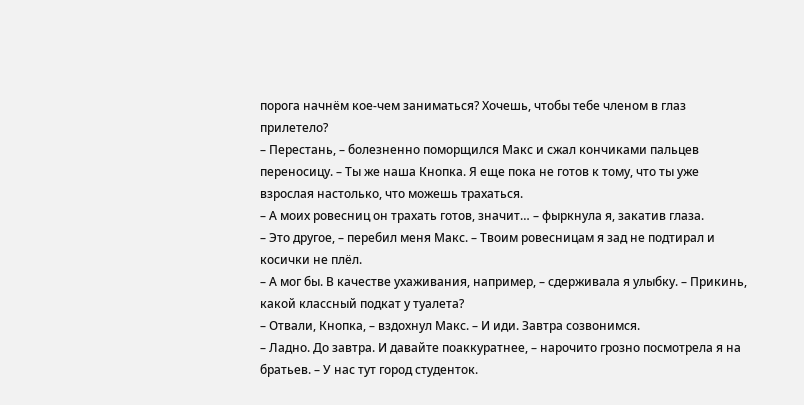порога начнём кое-чем заниматься? Хочешь, чтобы тебе членом в глаз прилетело?
– Перестань, – болезненно поморщился Макс и сжал кончиками пальцев переносицу. – Ты же наша Кнопка. Я еще пока не готов к тому, что ты уже взрослая настолько, что можешь трахаться.
– А моих ровесниц он трахать готов, значит… – фыркнула я, закатив глаза.
– Это другое, – перебил меня Макс. – Твоим ровесницам я зад не подтирал и косички не плёл.
– А мог бы. В качестве ухаживания, например, – сдерживала я улыбку. – Прикинь, какой классный подкат у туалета?
– Отвали, Кнопка, – вздохнул Макс. – И иди. Завтра созвонимся.
– Ладно. До завтра. И давайте поаккуратнее, – нарочито грозно посмотрела я на братьев. – У нас тут город студенток.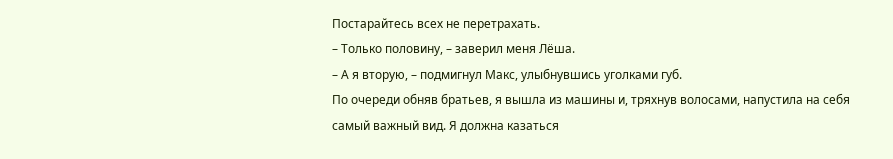Постарайтесь всех не перетрахать.
– Только половину, – заверил меня Лёша.
– А я вторую, – подмигнул Макс, улыбнувшись уголками губ.
По очереди обняв братьев, я вышла из машины и, тряхнув волосами, напустила на себя самый важный вид. Я должна казаться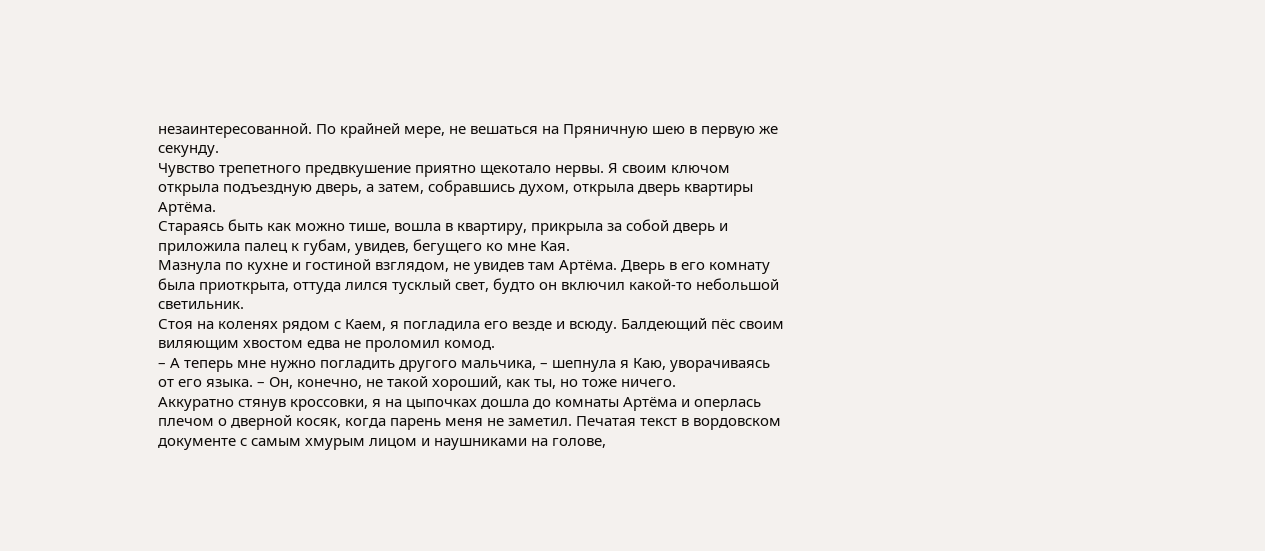незаинтересованной. По крайней мере, не вешаться на Пряничную шею в первую же секунду.
Чувство трепетного предвкушение приятно щекотало нервы. Я своим ключом открыла подъездную дверь, а затем, собравшись духом, открыла дверь квартиры Артёма.
Стараясь быть как можно тише, вошла в квартиру, прикрыла за собой дверь и приложила палец к губам, увидев, бегущего ко мне Кая.
Мазнула по кухне и гостиной взглядом, не увидев там Артёма. Дверь в его комнату была приоткрыта, оттуда лился тусклый свет, будто он включил какой-то небольшой светильник.
Стоя на коленях рядом с Каем, я погладила его везде и всюду. Балдеющий пёс своим виляющим хвостом едва не проломил комод.
– А теперь мне нужно погладить другого мальчика, – шепнула я Каю, уворачиваясь от его языка. – Он, конечно, не такой хороший, как ты, но тоже ничего.
Аккуратно стянув кроссовки, я на цыпочках дошла до комнаты Артёма и оперлась плечом о дверной косяк, когда парень меня не заметил. Печатая текст в вордовском документе с самым хмурым лицом и наушниками на голове,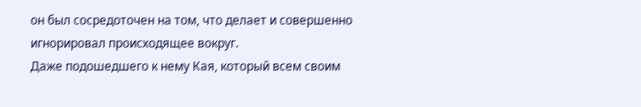он был сосредоточен на том, что делает и совершенно игнорировал происходящее вокруг.
Даже подошедшего к нему Кая, который всем своим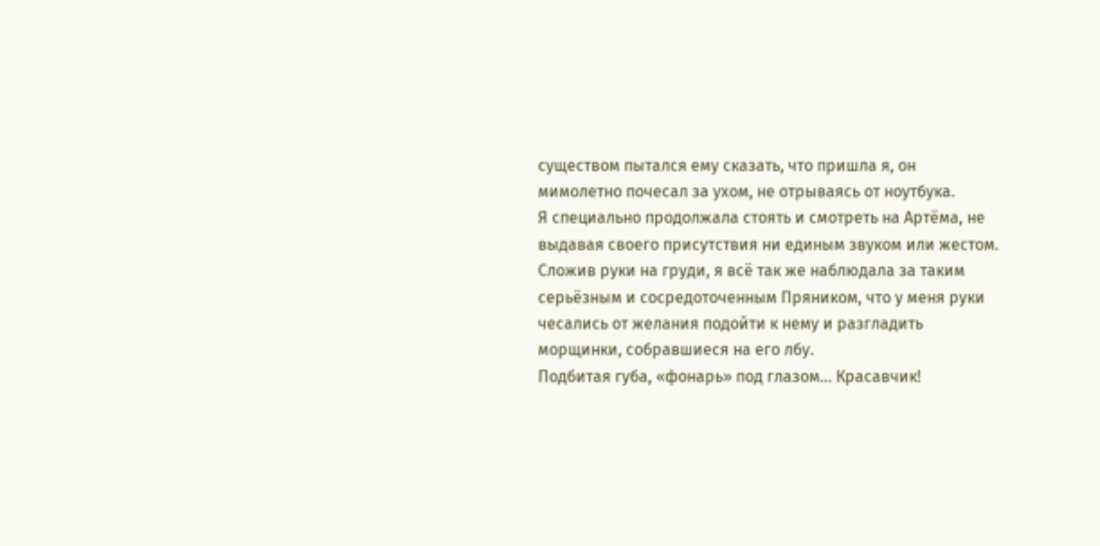существом пытался ему сказать, что пришла я, он мимолетно почесал за ухом, не отрываясь от ноутбука.
Я специально продолжала стоять и смотреть на Артёма, не выдавая своего присутствия ни единым звуком или жестом. Сложив руки на груди, я всё так же наблюдала за таким серьёзным и сосредоточенным Пряником, что у меня руки чесались от желания подойти к нему и разгладить морщинки, собравшиеся на его лбу.
Подбитая губа, «фонарь» под глазом… Красавчик!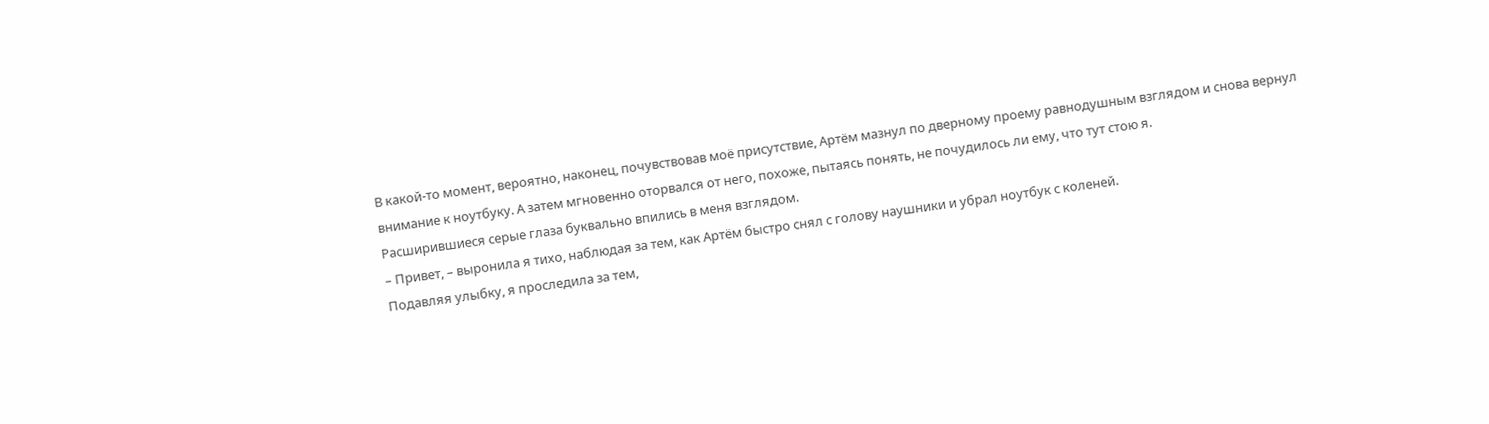В какой-то момент, вероятно, наконец, почувствовав моё присутствие, Артём мазнул по дверному проему равнодушным взглядом и снова вернул внимание к ноутбуку. А затем мгновенно оторвался от него, похоже, пытаясь понять, не почудилось ли ему, что тут стою я.
Расширившиеся серые глаза буквально впились в меня взглядом.
– Привет, – выронила я тихо, наблюдая за тем, как Артём быстро снял с голову наушники и убрал ноутбук с коленей.
Подавляя улыбку, я проследила за тем,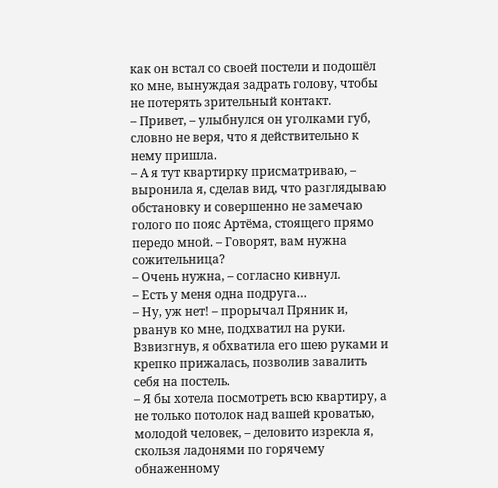как он встал со своей постели и подошёл ко мне, вынуждая задрать голову, чтобы не потерять зрительный контакт.
– Привет, – улыбнулся он уголками губ, словно не веря, что я действительно к нему пришла.
– А я тут квартирку присматриваю, – выронила я, сделав вид, что разглядываю обстановку и совершенно не замечаю голого по пояс Артёма, стоящего прямо передо мной. – Говорят, вам нужна сожительница?
– Очень нужна, – согласно кивнул.
– Есть у меня одна подруга…
– Ну, уж нет! – прорычал Пряник и, рванув ко мне, подхватил на руки.
Взвизгнув, я обхватила его шею руками и крепко прижалась, позволив завалить себя на постель.
– Я бы хотела посмотреть всю квартиру, а не только потолок над вашей кроватью, молодой человек, – деловито изрекла я, скользя ладонями по горячему обнаженному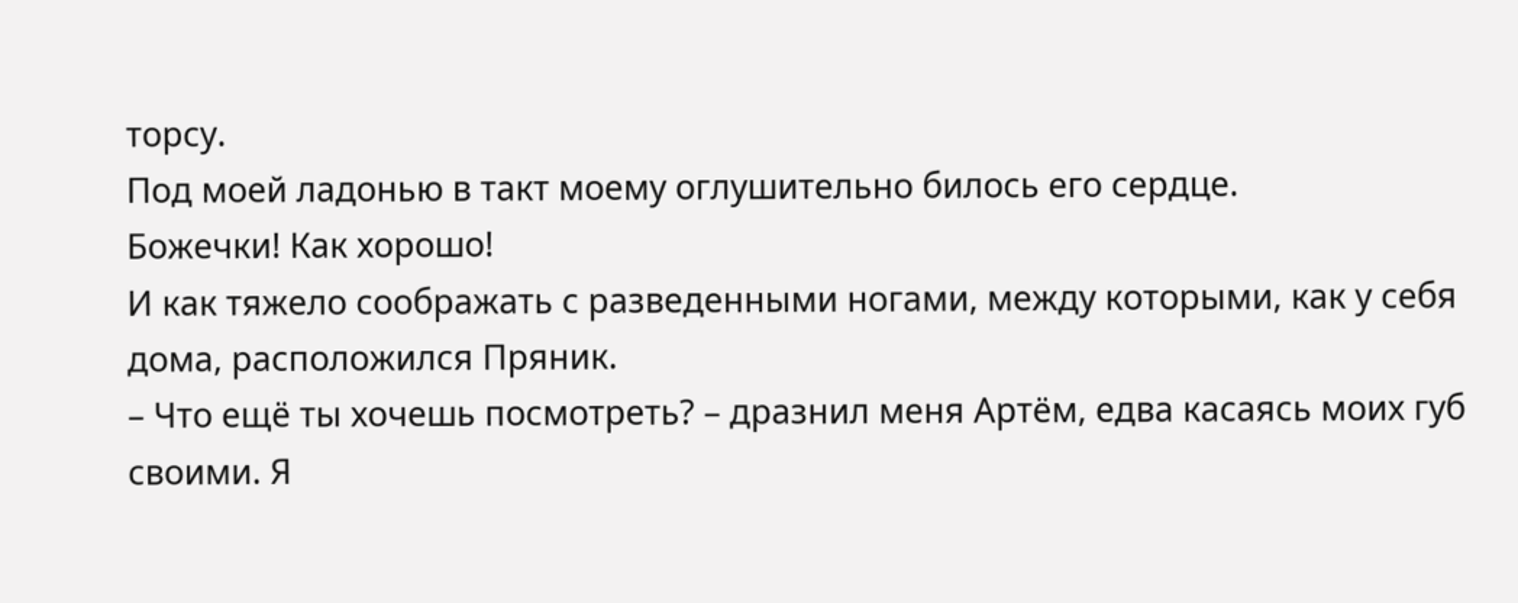торсу.
Под моей ладонью в такт моему оглушительно билось его сердце.
Божечки! Как хорошо!
И как тяжело соображать с разведенными ногами, между которыми, как у себя дома, расположился Пряник.
– Что ещё ты хочешь посмотреть? – дразнил меня Артём, едва касаясь моих губ своими. Я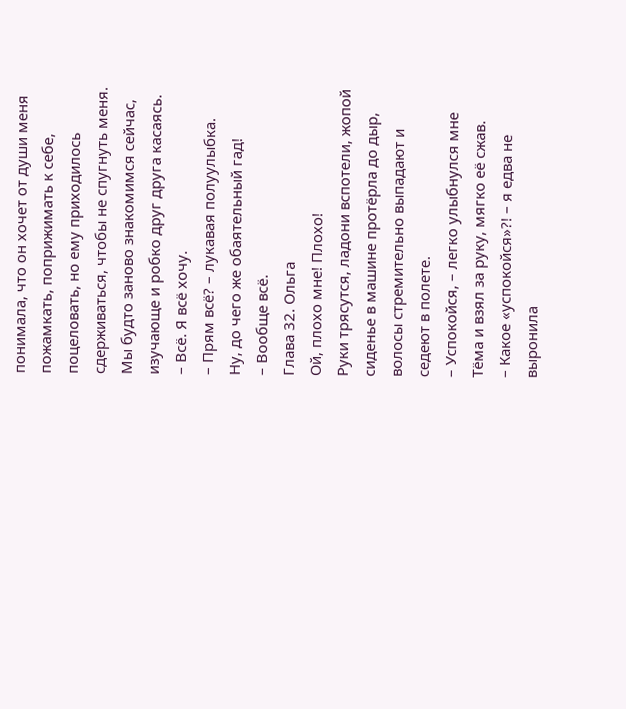понимала, что он хочет от души меня пожамкать, поприжимать к себе, поцеловать, но ему приходилось сдерживаться, чтобы не спугнуть меня.
Мы будто заново знакомимся сейчас, изучающе и робко друг друга касаясь.
– Всё. Я всё хочу.
– Прям всё? – лукавая полуулыбка.
Ну, до чего же обаятельный гад!
– Вообще всё.
Глава 32. Ольга
Ой, плохо мне! Плохо!
Руки трясутся, ладони вспотели, жопой сиденье в машине протёрла до дыр, волосы стремительно выпадают и седеют в полете.
– Успокойся, – легко улыбнулся мне Тёма и взял за руку, мягко её сжав.
– Какое «успокойся»?! – я едва не выронила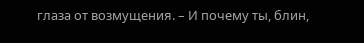глаза от возмущения. – И почему ты, блин,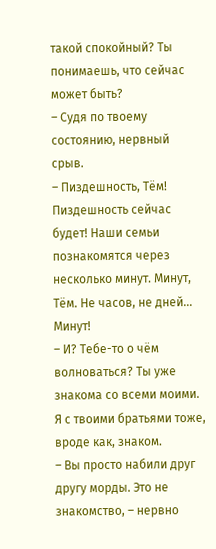такой спокойный? Ты понимаешь, что сейчас может быть?
– Судя по твоему состоянию, нервный срыв.
– Пиздешность, Тём! Пиздешность сейчас будет! Наши семьи познакомятся через несколько минут. Минут, Тём. Не часов, не дней… Минут!
– И? Тебе-то о чём волноваться? Ты уже знакома со всеми моими. Я с твоими братьями тоже, вроде как, знаком.
– Вы просто набили друг другу морды. Это не знакомство, – нервно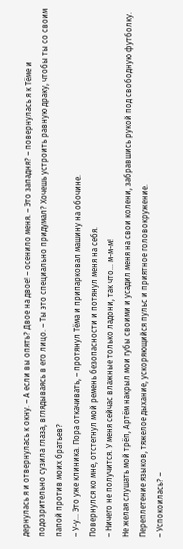дернулась я и отвернулась к окну. – А если вы опять? Двое на двое! – осенило меня. – Это западня? – повернулась я к Тёме и подозрительно сузила глаза, вглядываясь в его лицо. – Ты это специально придумал? Хочешь устроить равную драку, чтобы ты со своим папой против моих братьев?
– У-у… Это уже клиника. Пора откачивать, – протянул Тёма и припарковал машину на обочине.
Повернулся ко мне, отстегнул мой ремень безопасности и потянул меня на себя.
– Ничего не получится. У меня сейчас влажные только ладони, так что… м-м-м!
Не желая слушать мой трёп, Артём накрыл мои губы своими и усадил меня на свои колени, забравшись рукой под свободную футболку.
Переплетение языков, тяжелое дыхание, ускоряющийся пульс и приятное головокружение.
– Успокоилась? –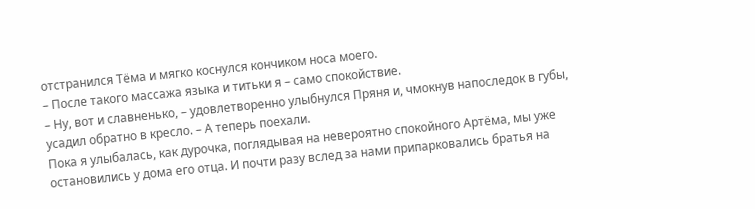отстранился Тёма и мягко коснулся кончиком носа моего.
– После такого массажа языка и титьки я – само спокойствие.
– Ну, вот и славненько, – удовлетворенно улыбнулся Пряня и, чмокнув напоследок в губы, усадил обратно в кресло. – А теперь поехали.
Пока я улыбалась, как дурочка, поглядывая на невероятно спокойного Артёма, мы уже остановились у дома его отца. И почти разу вслед за нами припарковались братья на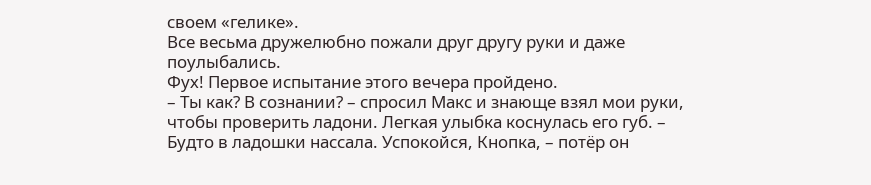своем «гелике».
Все весьма дружелюбно пожали друг другу руки и даже поулыбались.
Фух! Первое испытание этого вечера пройдено.
– Ты как? В сознании? – спросил Макс и знающе взял мои руки, чтобы проверить ладони. Легкая улыбка коснулась его губ. – Будто в ладошки нассала. Успокойся, Кнопка, – потёр он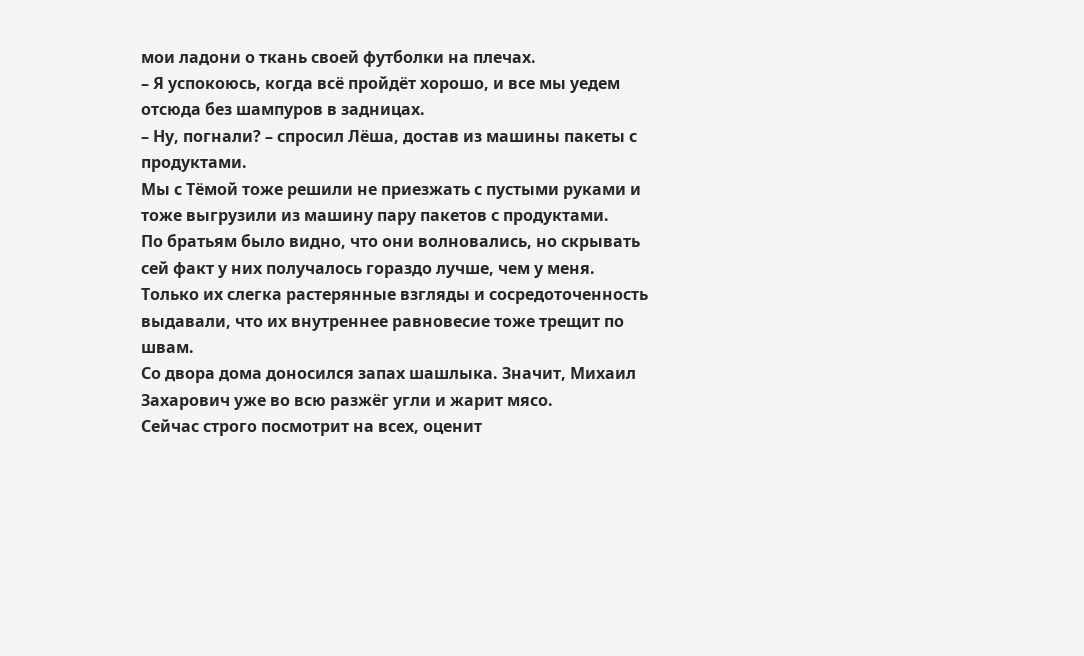мои ладони о ткань своей футболки на плечах.
– Я успокоюсь, когда всё пройдёт хорошо, и все мы уедем отсюда без шампуров в задницах.
– Ну, погнали? – спросил Лёша, достав из машины пакеты с продуктами.
Мы с Тёмой тоже решили не приезжать с пустыми руками и тоже выгрузили из машину пару пакетов с продуктами.
По братьям было видно, что они волновались, но скрывать сей факт у них получалось гораздо лучше, чем у меня. Только их слегка растерянные взгляды и сосредоточенность выдавали, что их внутреннее равновесие тоже трещит по швам.
Со двора дома доносился запах шашлыка. Значит, Михаил Захарович уже во всю разжёг угли и жарит мясо.
Сейчас строго посмотрит на всех, оценит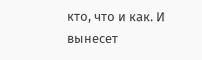кто, что и как. И вынесет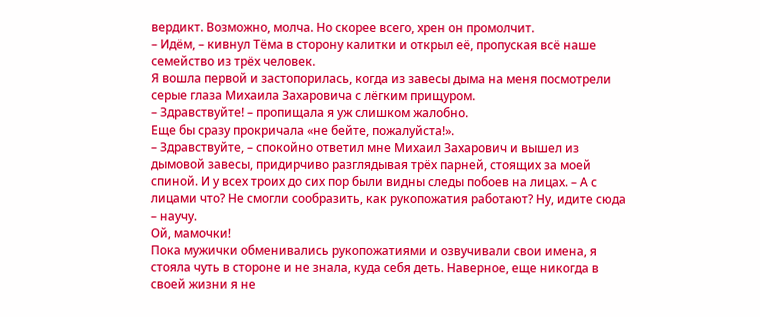вердикт. Возможно, молча. Но скорее всего, хрен он промолчит.
– Идём, – кивнул Тёма в сторону калитки и открыл её, пропуская всё наше семейство из трёх человек.
Я вошла первой и застопорилась, когда из завесы дыма на меня посмотрели серые глаза Михаила Захаровича с лёгким прищуром.
– Здравствуйте! – пропищала я уж слишком жалобно.
Еще бы сразу прокричала «не бейте, пожалуйста!».
– Здравствуйте, – спокойно ответил мне Михаил Захарович и вышел из дымовой завесы, придирчиво разглядывая трёх парней, стоящих за моей спиной. И у всех троих до сих пор были видны следы побоев на лицах. – А с лицами что? Не смогли сообразить, как рукопожатия работают? Ну, идите сюда – научу.
Ой, мамочки!
Пока мужички обменивались рукопожатиями и озвучивали свои имена, я стояла чуть в стороне и не знала, куда себя деть. Наверное, еще никогда в своей жизни я не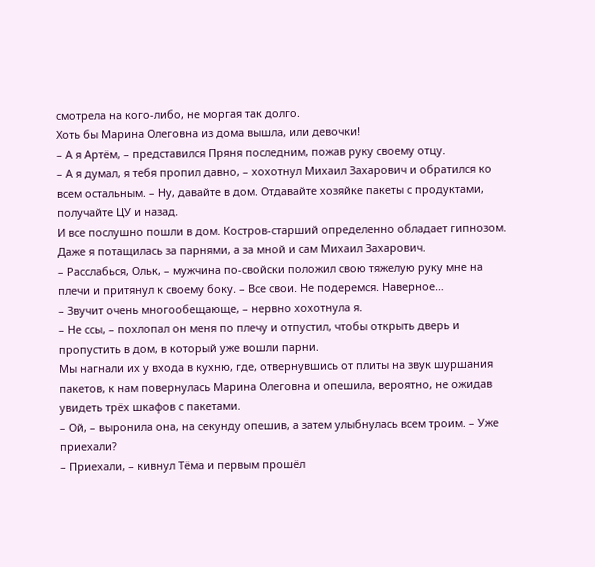смотрела на кого-либо, не моргая так долго.
Хоть бы Марина Олеговна из дома вышла, или девочки!
– А я Артём, – представился Пряня последним, пожав руку своему отцу.
– А я думал, я тебя пропил давно, – хохотнул Михаил Захарович и обратился ко всем остальным. – Ну, давайте в дом. Отдавайте хозяйке пакеты с продуктами, получайте ЦУ и назад.
И все послушно пошли в дом. Костров-старший определенно обладает гипнозом. Даже я потащилась за парнями, а за мной и сам Михаил Захарович.
– Расслабься, Ольк, – мужчина по-свойски положил свою тяжелую руку мне на плечи и притянул к своему боку. – Все свои. Не подеремся. Наверное…
– Звучит очень многообещающе, – нервно хохотнула я.
– Не ссы, – похлопал он меня по плечу и отпустил, чтобы открыть дверь и пропустить в дом, в который уже вошли парни.
Мы нагнали их у входа в кухню, где, отвернувшись от плиты на звук шуршания пакетов, к нам повернулась Марина Олеговна и опешила, вероятно, не ожидав увидеть трёх шкафов с пакетами.
– Ой, – выронила она, на секунду опешив, а затем улыбнулась всем троим. – Уже приехали?
– Приехали, – кивнул Тёма и первым прошёл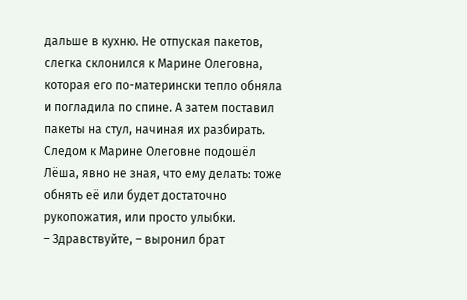дальше в кухню. Не отпуская пакетов, слегка склонился к Марине Олеговна, которая его по-матерински тепло обняла и погладила по спине. А затем поставил пакеты на стул, начиная их разбирать.
Следом к Марине Олеговне подошёл Лёша, явно не зная, что ему делать: тоже обнять её или будет достаточно рукопожатия, или просто улыбки.
– Здравствуйте, – выронил брат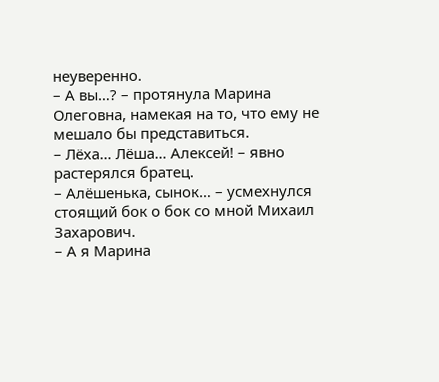неуверенно.
– А вы…? – протянула Марина Олеговна, намекая на то, что ему не мешало бы представиться.
– Лёха… Лёша… Алексей! – явно растерялся братец.
– Алёшенька, сынок… – усмехнулся стоящий бок о бок со мной Михаил Захарович.
– А я Марина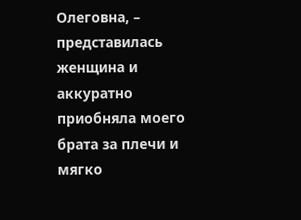Олеговна, – представилась женщина и аккуратно приобняла моего брата за плечи и мягко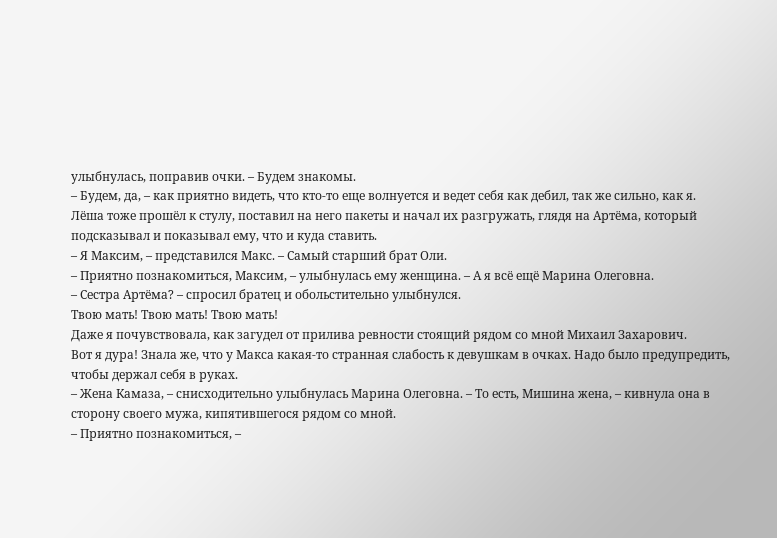улыбнулась, поправив очки. – Будем знакомы.
– Будем, да, – как приятно видеть, что кто-то еще волнуется и ведет себя как дебил, так же сильно, как я.
Лёша тоже прошёл к стулу, поставил на него пакеты и начал их разгружать, глядя на Артёма, который подсказывал и показывал ему, что и куда ставить.
– Я Максим, – представился Макс. – Самый старший брат Оли.
– Приятно познакомиться, Максим, – улыбнулась ему женщина. – А я всё ещё Марина Олеговна.
– Сестра Артёма? – спросил братец и обольстительно улыбнулся.
Твою мать! Твою мать! Твою мать!
Даже я почувствовала, как загудел от прилива ревности стоящий рядом со мной Михаил Захарович.
Вот я дура! Знала же, что у Макса какая-то странная слабость к девушкам в очках. Надо было предупредить, чтобы держал себя в руках.
– Жена Камаза, – снисходительно улыбнулась Марина Олеговна. – То есть, Мишина жена, – кивнула она в сторону своего мужа, кипятившегося рядом со мной.
– Приятно познакомиться, –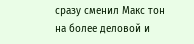сразу сменил Макс тон на более деловой и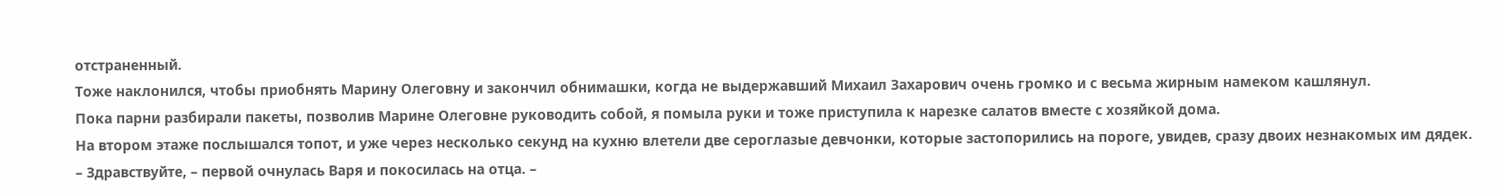отстраненный.
Тоже наклонился, чтобы приобнять Марину Олеговну и закончил обнимашки, когда не выдержавший Михаил Захарович очень громко и с весьма жирным намеком кашлянул.
Пока парни разбирали пакеты, позволив Марине Олеговне руководить собой, я помыла руки и тоже приступила к нарезке салатов вместе с хозяйкой дома.
На втором этаже послышался топот, и уже через несколько секунд на кухню влетели две сероглазые девчонки, которые застопорились на пороге, увидев, сразу двоих незнакомых им дядек.
– Здравствуйте, – первой очнулась Варя и покосилась на отца. –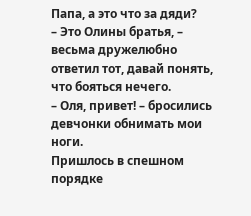Папа, а это что за дяди?
– Это Олины братья, – весьма дружелюбно ответил тот, давай понять, что бояться нечего.
– Оля, привет! – бросились девчонки обнимать мои ноги.
Пришлось в спешном порядке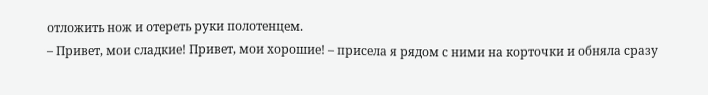отложить нож и отереть руки полотенцем.
– Привет, мои сладкие! Привет, мои хорошие! – присела я рядом с ними на корточки и обняла сразу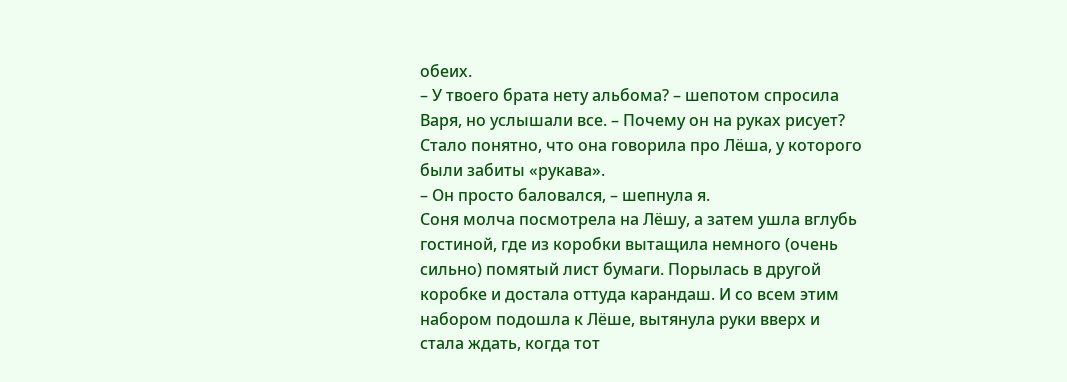обеих.
– У твоего брата нету альбома? – шепотом спросила Варя, но услышали все. – Почему он на руках рисует?
Стало понятно, что она говорила про Лёша, у которого были забиты «рукава».
– Он просто баловался, – шепнула я.
Соня молча посмотрела на Лёшу, а затем ушла вглубь гостиной, где из коробки вытащила немного (очень сильно) помятый лист бумаги. Порылась в другой коробке и достала оттуда карандаш. И со всем этим набором подошла к Лёше, вытянула руки вверх и стала ждать, когда тот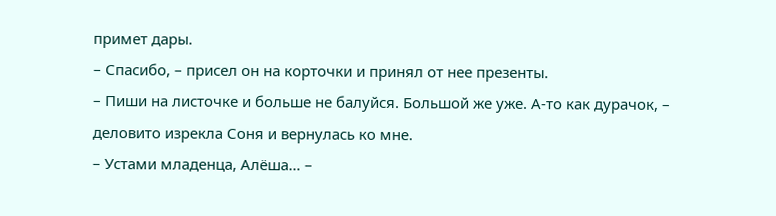примет дары.
– Спасибо, – присел он на корточки и принял от нее презенты.
– Пиши на листочке и больше не балуйся. Большой же уже. А-то как дурачок, – деловито изрекла Соня и вернулась ко мне.
– Устами младенца, Алёша… –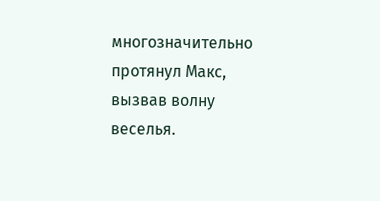многозначительно протянул Макс, вызвав волну веселья.